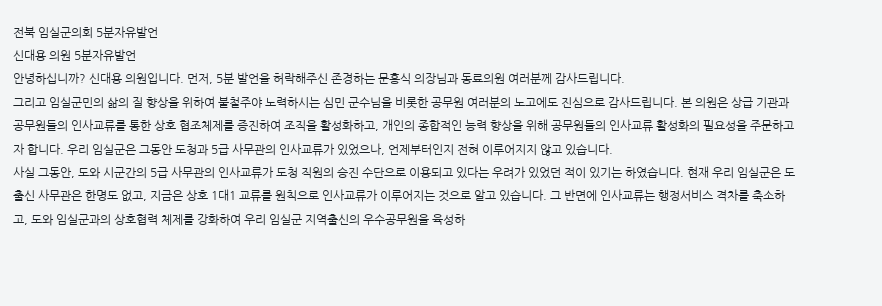전북 임실군의회 5분자유발언
신대용 의원 5분자유발언
안녕하십니까? 신대용 의원입니다. 먼저, 5분 발언을 허락해주신 존경하는 문홍식 의장님과 동료의원 여러분께 감사드립니다.
그리고 임실군민의 삶의 질 향상을 위하여 불철주야 노력하시는 심민 군수님을 비롯한 공무원 여러분의 노고에도 진심으로 감사드립니다. 본 의원은 상급 기관과 공무원들의 인사교류를 통한 상호 협조체제를 증진하여 조직을 활성화하고, 개인의 종합적인 능력 향상을 위해 공무원들의 인사교류 활성화의 필요성을 주문하고자 합니다. 우리 임실군은 그동안 도청과 5급 사무관의 인사교류가 있었으나, 언제부터인지 전혀 이루어지지 않고 있습니다.
사실 그동안, 도와 시군간의 5급 사무관의 인사교류가 도청 직원의 승진 수단으로 이용되고 있다는 우려가 있었던 적이 있기는 하였습니다. 현재 우리 임실군은 도 출신 사무관은 한명도 없고, 지금은 상호 1대1 교류를 원칙으로 인사교류가 이루어지는 것으로 알고 있습니다. 그 반면에 인사교류는 행정서비스 격차를 축소하고, 도와 임실군과의 상호협력 체제를 강화하여 우리 임실군 지역출신의 우수공무원을 육성하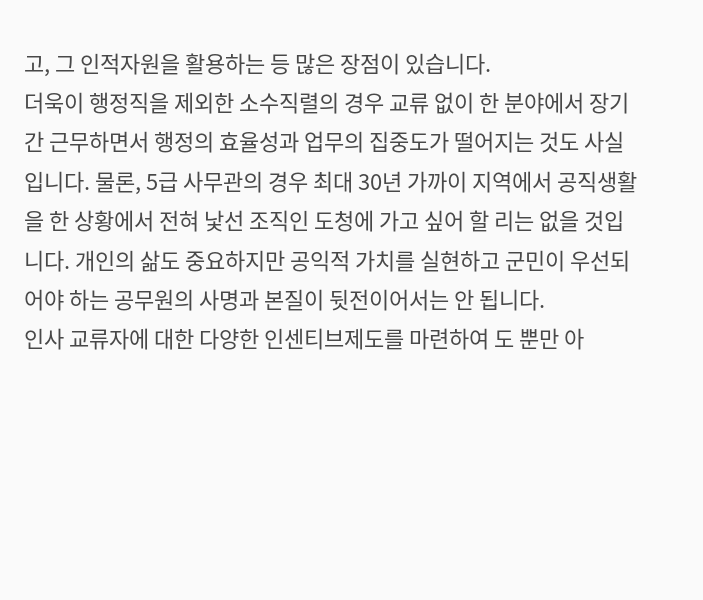고, 그 인적자원을 활용하는 등 많은 장점이 있습니다.
더욱이 행정직을 제외한 소수직렬의 경우 교류 없이 한 분야에서 장기간 근무하면서 행정의 효율성과 업무의 집중도가 떨어지는 것도 사실입니다. 물론, 5급 사무관의 경우 최대 30년 가까이 지역에서 공직생활을 한 상황에서 전혀 낯선 조직인 도청에 가고 싶어 할 리는 없을 것입니다. 개인의 삶도 중요하지만 공익적 가치를 실현하고 군민이 우선되어야 하는 공무원의 사명과 본질이 뒷전이어서는 안 됩니다.
인사 교류자에 대한 다양한 인센티브제도를 마련하여 도 뿐만 아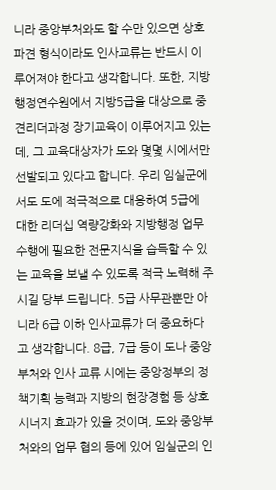니라 중앙부처와도 할 수만 있으면 상호 파견 형식이라도 인사교류는 반드시 이루어져야 한다고 생각합니다. 또한, 지방행정연수원에서 지방5급을 대상으로 중견리더과정 장기교육이 이루어지고 있는데, 그 교육대상자가 도와 몇몇 시에서만 선발되고 있다고 합니다. 우리 임실군에서도 도에 적극적으로 대응하여 5급에 대한 리더십 역량강화와 지방행정 업무수행에 필요한 전문지식을 습득할 수 있는 교육을 보낼 수 있도록 적극 노력해 주시길 당부 드립니다. 5급 사무관뿐만 아니라 6급 이하 인사교류가 더 중요하다고 생각합니다. 8급, 7급 등이 도나 중앙부처와 인사 교류 시에는 중앙정부의 정책기획 능력과 지방의 현장경험 등 상호 시너지 효과가 있을 것이며, 도와 중앙부처와의 업무 협의 등에 있어 임실군의 인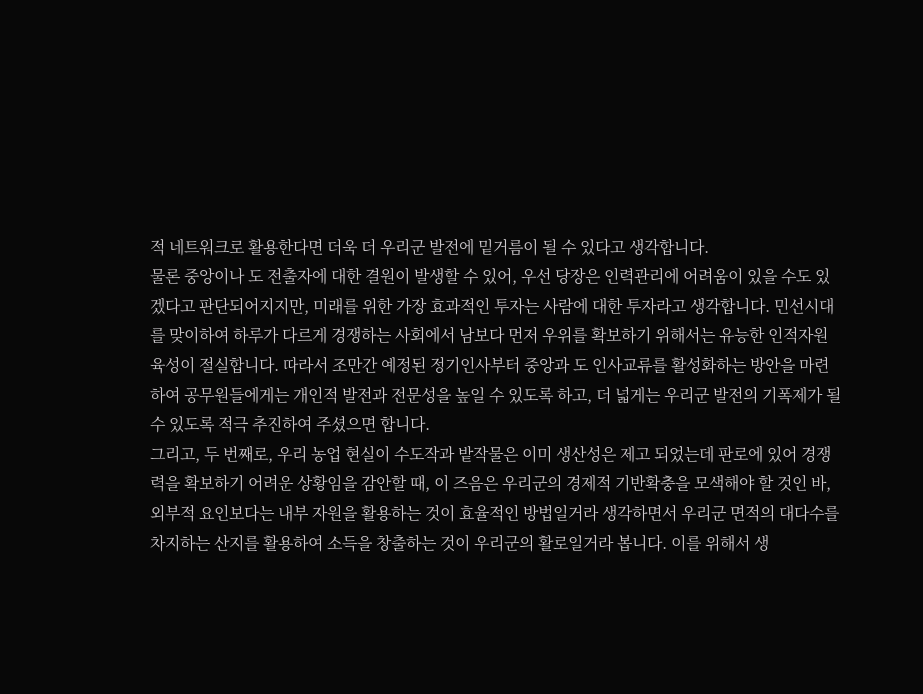적 네트워크로 활용한다면 더욱 더 우리군 발전에 밑거름이 될 수 있다고 생각합니다.
물론 중앙이나 도 전출자에 대한 결원이 발생할 수 있어, 우선 당장은 인력관리에 어려움이 있을 수도 있겠다고 판단되어지지만, 미래를 위한 가장 효과적인 투자는 사람에 대한 투자라고 생각합니다. 민선시대를 맞이하여 하루가 다르게 경쟁하는 사회에서 남보다 먼저 우위를 확보하기 위해서는 유능한 인적자원 육성이 절실합니다. 따라서 조만간 예정된 정기인사부터 중앙과 도 인사교류를 활성화하는 방안을 마련하여 공무원들에게는 개인적 발전과 전문성을 높일 수 있도록 하고, 더 넓게는 우리군 발전의 기폭제가 될 수 있도록 적극 추진하여 주셨으면 합니다.
그리고, 두 번째로, 우리 농업 현실이 수도작과 밭작물은 이미 생산성은 제고 되었는데 판로에 있어 경쟁력을 확보하기 어려운 상황임을 감안할 때, 이 즈음은 우리군의 경제적 기반확충을 모색해야 할 것인 바, 외부적 요인보다는 내부 자원을 활용하는 것이 효율적인 방법일거라 생각하면서 우리군 면적의 대다수를 차지하는 산지를 활용하여 소득을 창출하는 것이 우리군의 활로일거라 봅니다. 이를 위해서 생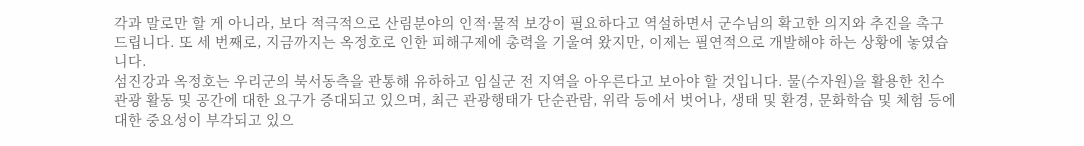각과 말로만 할 게 아니라, 보다 적극적으로 산림분야의 인적·물적 보강이 필요하다고 역설하면서 군수님의 확고한 의지와 추진을 촉구 드립니다. 또 세 번째로, 지금까지는 옥정호로 인한 피해구제에 총력을 기울여 왔지만, 이제는 필연적으로 개발해야 하는 상황에 놓였습니다.
섬진강과 옥정호는 우리군의 북서동측을 관통해 유하하고 임실군 전 지역을 아우른다고 보아야 할 것입니다. 물(수자원)을 활용한 친수관광 활동 및 공간에 대한 요구가 증대되고 있으며, 최근 관광행태가 단순관람, 위락 등에서 벗어나, 생태 및 환경, 문화학습 및 체험 등에 대한 중요성이 부각되고 있으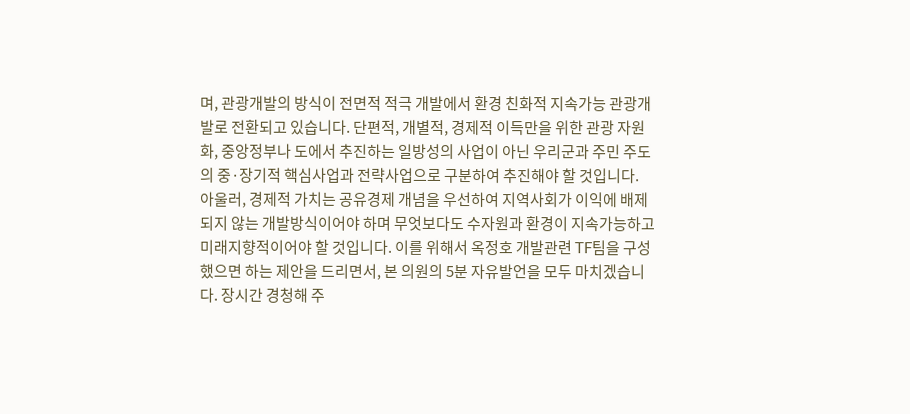며, 관광개발의 방식이 전면적 적극 개발에서 환경 친화적 지속가능 관광개발로 전환되고 있습니다. 단편적, 개별적, 경제적 이득만을 위한 관광 자원화, 중앙정부나 도에서 추진하는 일방성의 사업이 아닌 우리군과 주민 주도의 중·장기적 핵심사업과 전략사업으로 구분하여 추진해야 할 것입니다.
아울러, 경제적 가치는 공유경제 개념을 우선하여 지역사회가 이익에 배제되지 않는 개발방식이어야 하며 무엇보다도 수자원과 환경이 지속가능하고 미래지향적이어야 할 것입니다. 이를 위해서 옥정호 개발관련 TF팀을 구성했으면 하는 제안을 드리면서, 본 의원의 5분 자유발언을 모두 마치겠습니다. 장시간 경청해 주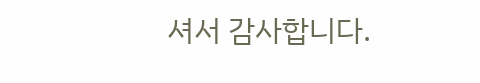셔서 감사합니다.